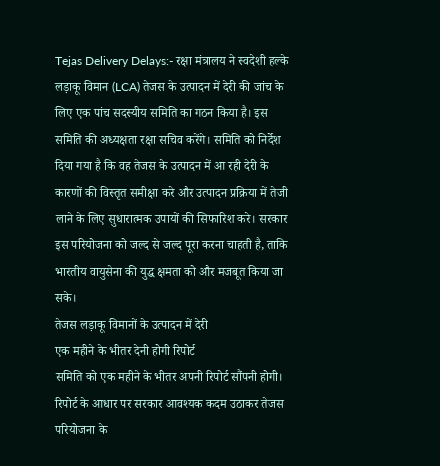Tejas Delivery Delays:- रक्षा मंत्रालय ने स्वदेशी हल्के लड़ाकू विमान (LCA) तेजस के उत्पादन में देरी की जांच के लिए एक पांच सदस्यीय समिति का गठन किया है। इस समिति की अध्यक्षता रक्षा सचिव करेंगे। समिति को निर्देश दिया गया है कि वह तेजस के उत्पादन में आ रही देरी के कारणों की विस्तृत समीक्षा करे और उत्पादन प्रक्रिया में तेजी लाने के लिए सुधारात्मक उपायों की सिफारिश करे। सरकार इस परियोजना को जल्द से जल्द पूरा करना चाहती है, ताकि भारतीय वायुसेना की युद्ध क्षमता को और मजबूत किया जा सके।
तेजस लड़ाकू विमानों के उत्पादन में देरी
एक महीने के भीतर देनी होगी रिपोर्ट
समिति को एक महीने के भीतर अपनी रिपोर्ट सौंपनी होगी। रिपोर्ट के आधार पर सरकार आवश्यक कदम उठाकर तेजस परियोजना के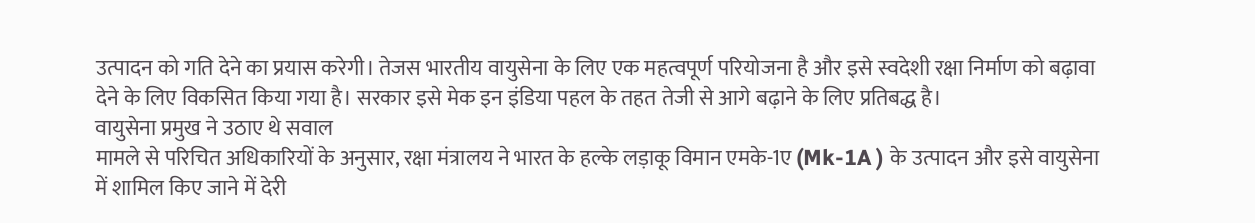उत्पादन को गति देने का प्रयास करेगी। तेजस भारतीय वायुसेना के लिए एक महत्वपूर्ण परियोजना है और इसे स्वदेशी रक्षा निर्माण को बढ़ावा देने के लिए विकसित किया गया है। सरकार इसे मेक इन इंडिया पहल के तहत तेजी से आगे बढ़ाने के लिए प्रतिबद्ध है।
वायुसेना प्रमुख ने उठाए थे सवाल
मामले से परिचित अधिकारियों के अनुसार, रक्षा मंत्रालय ने भारत के हल्के लड़ाकू विमान एमके-1ए (Mk-1A ) के उत्पादन और इसे वायुसेना में शामिल किए जाने में देरी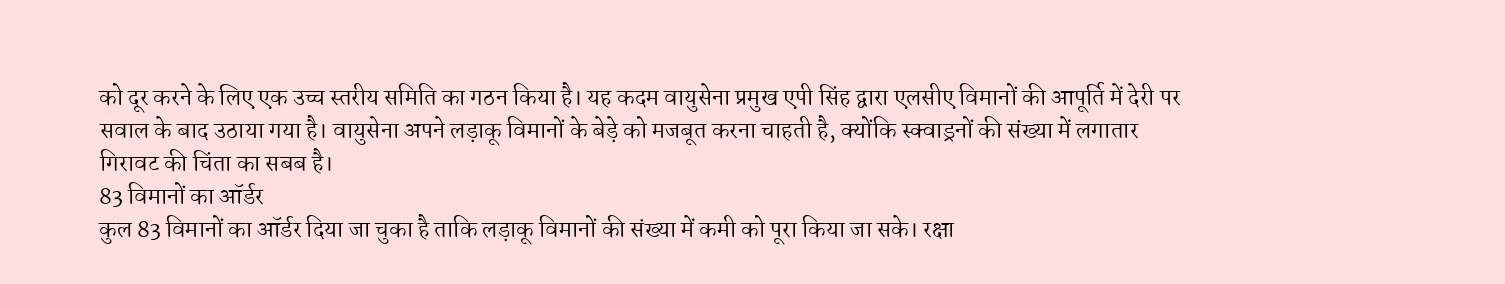को दूर करने के लिए एक उच्च स्तरीय समिति का गठन किया है। यह कदम वायुसेना प्रमुख एपी सिंह द्वारा एलसीए विमानों की आपूर्ति में देरी पर सवाल के बाद उठाया गया है। वायुसेना अपने लड़ाकू विमानों के बेड़े को मजबूत करना चाहती है, क्योंकि स्क्वाड्रनों की संख्या में लगातार गिरावट की चिंता का सबब है।
83 विमानों का ऑर्डर
कुल 83 विमानों का ऑर्डर दिया जा चुका है ताकि लड़ाकू विमानों की संख्या में कमी को पूरा किया जा सके। रक्षा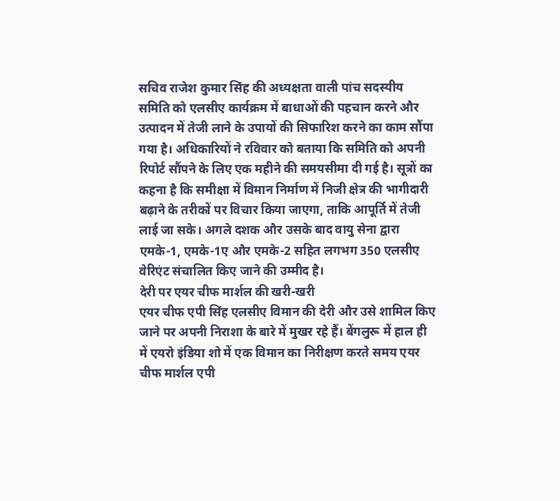सचिव राजेश कुमार सिंह की अध्यक्षता वाली पांच सदस्यीय समिति को एलसीए कार्यक्रम में बाधाओं की पहचान करने और उत्पादन में तेजी लाने के उपायों की सिफारिश करने का काम सौंपा गया है। अधिकारियों ने रविवार को बताया कि समिति को अपनी रिपोर्ट सौंपने के लिए एक महीने की समयसीमा दी गई है। सूत्रों का कहना है कि समीक्षा में विमान निर्माण में निजी क्षेत्र की भागीदारी बढ़ाने के तरीकों पर विचार किया जाएगा, ताकि आपूर्ति में तेजी लाई जा सके। अगले दशक और उसके बाद वायु सेना द्वारा एमके-1, एमके-1ए और एमके-2 सहित लगभग 350 एलसीए वेरिएंट संचालित किए जाने की उम्मीद है।
देरी पर एयर चीफ मार्शल की खरी-खरी
एयर चीफ एपी सिंह एलसीए विमान की देरी और उसे शामिल किए जाने पर अपनी निराशा के बारे में मुखर रहे हैं। बेंगलुरू में हाल ही में एयरो इंडिया शो में एक विमान का निरीक्षण करते समय एयर चीफ मार्शल एपी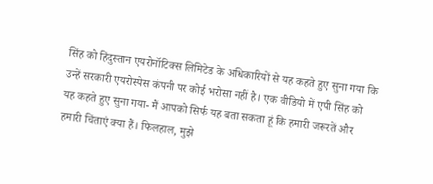सिंह को हिंदुस्तान एयरोनॉटिक्स लिमिटेड के अधिकारियों से यह कहते हुए सुना गया कि उन्हें सरकारी एयरोस्पेस कंपनी पर कोई भरोसा नहीं है। एक वीडियो में एपी सिंह को यह कहते हुए सुना गया- मैं आपको सिर्फ यह बता सकता हूं कि हमारी जरूरतें और हमारी चिंताएं क्या हैं। फिलहाल, मुझे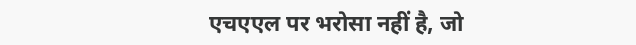एचएएल पर भरोसा नहीं है, जो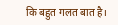कि बहुत गलत बात है।